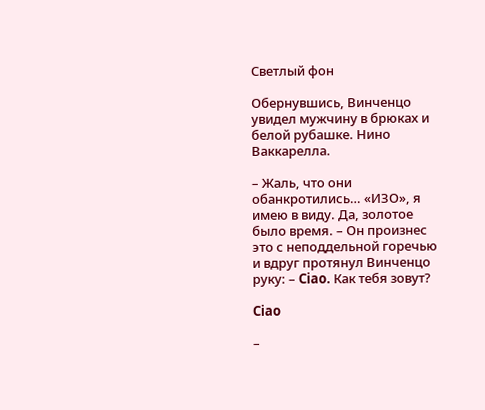Светлый фон

Обернувшись, Винченцо увидел мужчину в брюках и белой рубашке. Нино Ваккарелла.

– Жаль, что они обанкротились… «ИЗО», я имею в виду. Да, золотое было время. – Он произнес это с неподдельной горечью и вдруг протянул Винченцо руку: – Ciao. Как тебя зовут?

Ciao

–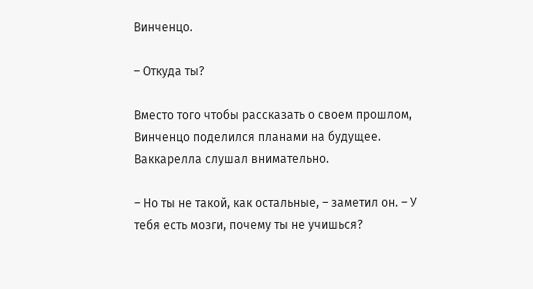Винченцо.

– Откуда ты?

Вместо того чтобы рассказать о своем прошлом, Винченцо поделился планами на будущее. Ваккарелла слушал внимательно.

– Но ты не такой, как остальные, – заметил он. – У тебя есть мозги, почему ты не учишься?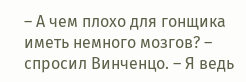– А чем плохо для гонщика иметь немного мозгов? – спросил Винченцо. – Я ведь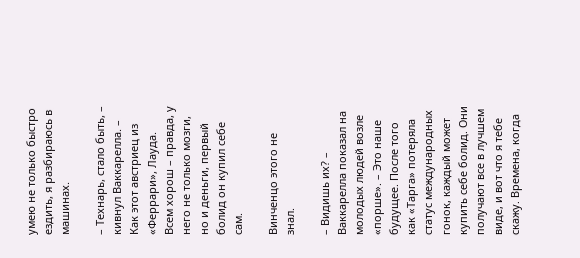умею не только быстро ездить, я разбираюсь в машинах.

– Технарь, стало быть, – кивнул Ваккарелла. – Как этот австриец из «Феррари», Лауда. Всем хорош – правда, у него не только мозги, но и деньги, первый болид он купил себе сам.

Винченцо этого не знал.

– Видишь их? – Ваккарелла показал на молодых людей возле «порше». – Это наше будущее. После того как «Тарга» потеряла статус международных гонок, каждый может купить себе болид. Они получают все в лучшем виде, и вот что я тебе скажу. Времена, когда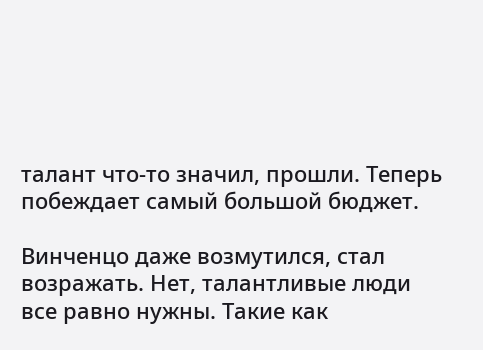талант что-то значил, прошли. Теперь побеждает самый большой бюджет.

Винченцо даже возмутился, стал возражать. Нет, талантливые люди все равно нужны. Такие как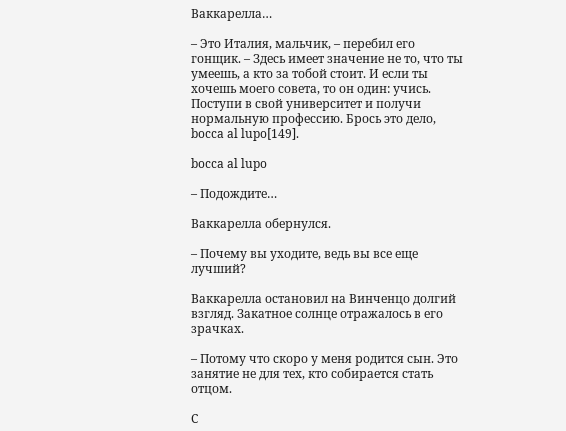Ваккарелла…

– Это Италия, мальчик, – перебил его гонщик. – Здесь имеет значение не то, что ты умеешь, а кто за тобой стоит. И если ты хочешь моего совета, то он один: учись. Поступи в свой университет и получи нормальную профессию. Брось это дело, bocca al lupo[149].

bocca al lupo

– Подождите…

Ваккарелла обернулся.

– Почему вы уходите, ведь вы все еще лучший?

Ваккарелла остановил на Винченцо долгий взгляд. Закатное солнце отражалось в его зрачках.

– Потому что скоро у меня родится сын. Это занятие не для тех, кто собирается стать отцом.

С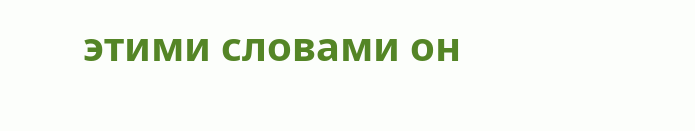этими словами он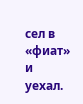сел в «фиат» и уехал.